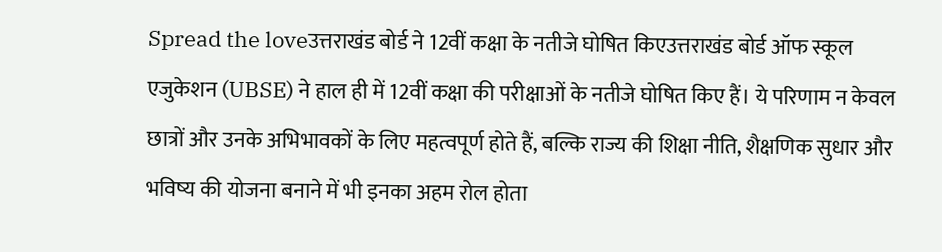Spread the loveउत्तराखंड बोर्ड ने 12वीं कक्षा के नतीजे घोषित किएउत्तराखंड बोर्ड ऑफ स्कूल एजुकेशन (UBSE) ने हाल ही में 12वीं कक्षा की परीक्षाओं के नतीजे घोषित किए हैं। ये परिणाम न केवल छात्रों और उनके अभिभावकों के लिए महत्वपूर्ण होते हैं, बल्कि राज्य की शिक्षा नीति, शैक्षणिक सुधार और भविष्य की योजना बनाने में भी इनका अहम रोल होता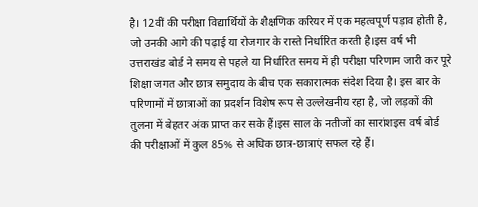है। 12वीं की परीक्षा विद्यार्थियों के शैक्षणिक करियर में एक महत्वपूर्ण पड़ाव होती है, जो उनकी आगे की पढ़ाई या रोजगार के रास्ते निर्धारित करती है।इस वर्ष भी उत्तराखंड बोर्ड ने समय से पहले या निर्धारित समय में ही परीक्षा परिणाम जारी कर पूरे शिक्षा जगत और छात्र समुदाय के बीच एक सकारात्मक संदेश दिया है। इस बार के परिणामों में छात्राओं का प्रदर्शन विशेष रूप से उल्लेखनीय रहा है, जो लड़कों की तुलना में बेहतर अंक प्राप्त कर सके हैं।इस साल के नतीजों का सारांशइस वर्ष बोर्ड की परीक्षाओं में कुल 85% से अधिक छात्र-छात्राएं सफल रहे हैं।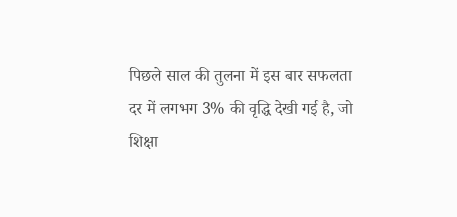पिछले साल की तुलना में इस बार सफलता दर में लगभग 3% की वृद्धि देखी गई है, जो शिक्षा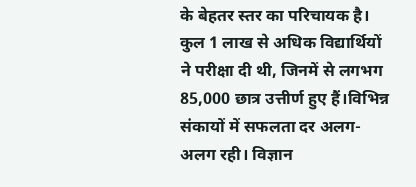के बेहतर स्तर का परिचायक है। कुल 1 लाख से अधिक विद्यार्थियों ने परीक्षा दी थी, जिनमें से लगभग 85,000 छात्र उत्तीर्ण हुए हैं।विभिन्न संकायों में सफलता दर अलग-अलग रही। विज्ञान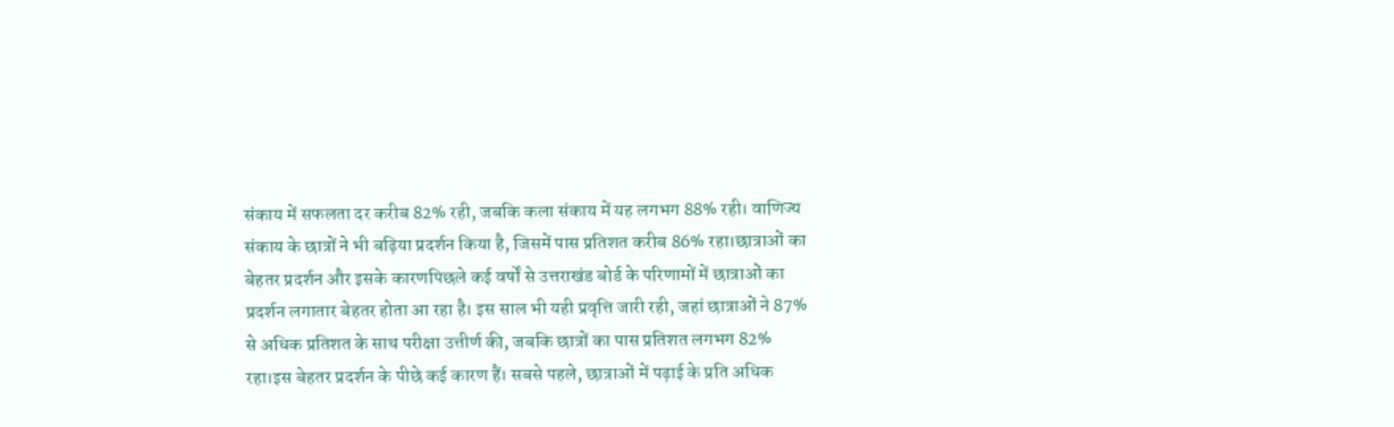संकाय में सफलता दर करीब 82% रही, जबकि कला संकाय में यह लगभग 88% रही। वाणिज्य संकाय के छात्रों ने भी बढ़िया प्रदर्शन किया है, जिसमें पास प्रतिशत करीब 86% रहा।छात्राओं का बेहतर प्रदर्शन और इसके कारणपिछले कई वर्षों से उत्तराखंड बोर्ड के परिणामों में छात्राओं का प्रदर्शन लगातार बेहतर होता आ रहा है। इस साल भी यही प्रवृत्ति जारी रही, जहां छात्राओं ने 87% से अधिक प्रतिशत के साथ परीक्षा उत्तीर्ण की, जबकि छात्रों का पास प्रतिशत लगभग 82% रहा।इस बेहतर प्रदर्शन के पीछे कई कारण हैं। सबसे पहले, छात्राओं में पढ़ाई के प्रति अधिक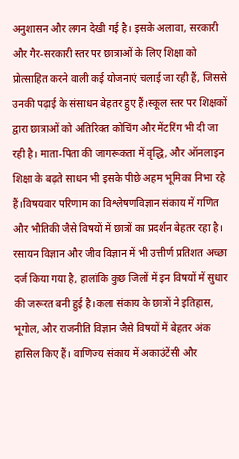अनुशासन और लगन देखी गई है। इसके अलावा, सरकारी और गैर-सरकारी स्तर पर छात्राओं के लिए शिक्षा को प्रोत्साहित करने वाली कई योजनाएं चलाई जा रही हैं, जिससे उनकी पढ़ाई के संसाधन बेहतर हुए हैं।स्कूल स्तर पर शिक्षकों द्वारा छात्राओं को अतिरिक्त कोचिंग और मेंटरिंग भी दी जा रही है। माता-पिता की जागरूकता में वृद्धि, और ऑनलाइन शिक्षा के बढ़ते साधन भी इसके पीछे अहम भूमिका निभा रहे हैं।विषयवार परिणाम का विश्लेषणविज्ञान संकाय में गणित और भौतिकी जैसे विषयों में छात्रों का प्रदर्शन बेहतर रहा है। रसायन विज्ञान और जीव विज्ञान में भी उत्तीर्ण प्रतिशत अच्छा दर्ज किया गया है, हालांकि कुछ जिलों में इन विषयों में सुधार की जरूरत बनी हुई है।कला संकाय के छात्रों ने इतिहास, भूगोल, और राजनीति विज्ञान जैसे विषयों में बेहतर अंक हासिल किए हैं। वाणिज्य संकाय में अकाउंटेंसी और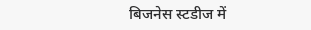बिजनेस स्टडीज में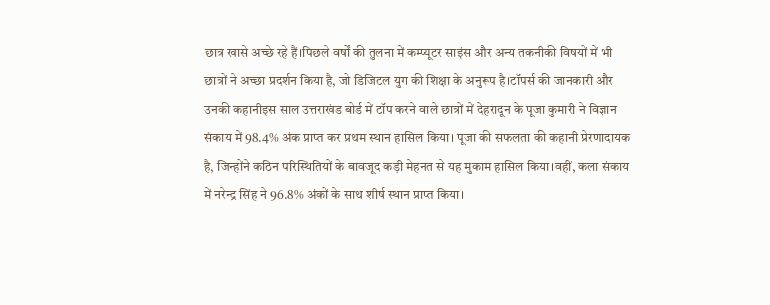छात्र खासे अच्छे रहे हैं।पिछले वर्षों की तुलना में कम्प्यूटर साइंस और अन्य तकनीकी विषयों में भी छात्रों ने अच्छा प्रदर्शन किया है, जो डिजिटल युग की शिक्षा के अनुरूप है।टॉपर्स की जानकारी और उनकी कहानीइस साल उत्तराखंड बोर्ड में टॉप करने वाले छात्रों में देहरादून के पूजा कुमारी ने विज्ञान संकाय में 98.4% अंक प्राप्त कर प्रथम स्थान हासिल किया। पूजा की सफलता की कहानी प्रेरणादायक है, जिन्होंने कठिन परिस्थितियों के बावजूद कड़ी मेहनत से यह मुकाम हासिल किया।वहीं, कला संकाय में नरेन्द्र सिंह ने 96.8% अंकों के साथ शीर्ष स्थान प्राप्त किया।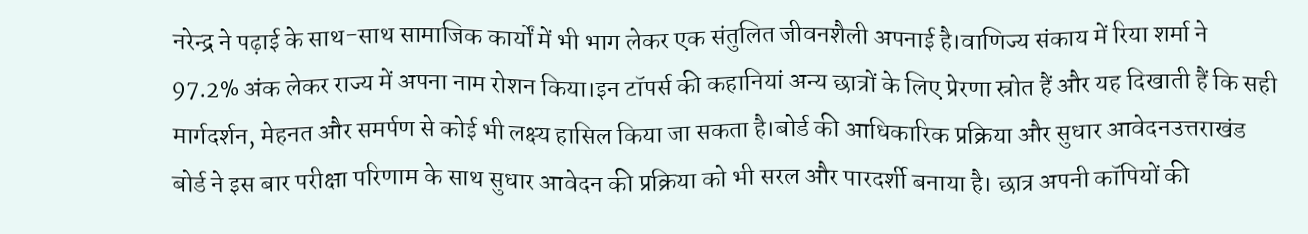नरेन्द्र ने पढ़ाई के साथ-साथ सामाजिक कार्यों में भी भाग लेकर एक संतुलित जीवनशैली अपनाई है।वाणिज्य संकाय में रिया शर्मा ने 97.2% अंक लेकर राज्य में अपना नाम रोशन किया।इन टॉपर्स की कहानियां अन्य छात्रों के लिए प्रेरणा स्रोत हैं और यह दिखाती हैं कि सही मार्गदर्शन, मेहनत और समर्पण से कोई भी लक्ष्य हासिल किया जा सकता है।बोर्ड की आधिकारिक प्रक्रिया और सुधार आवेदनउत्तराखंड बोर्ड ने इस बार परीक्षा परिणाम के साथ सुधार आवेदन की प्रक्रिया को भी सरल और पारदर्शी बनाया है। छात्र अपनी कॉपियों की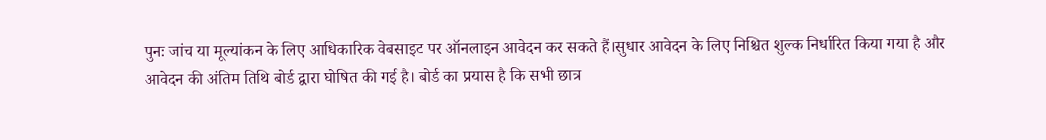पुनः जांच या मूल्यांकन के लिए आधिकारिक वेबसाइट पर ऑनलाइन आवेदन कर सकते हैं।सुधार आवेदन के लिए निश्चित शुल्क निर्धारित किया गया है और आवेदन की अंतिम तिथि बोर्ड द्वारा घोषित की गई है। बोर्ड का प्रयास है कि सभी छात्र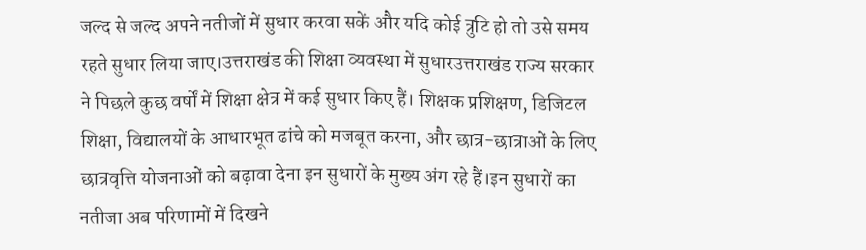जल्द से जल्द अपने नतीजों में सुधार करवा सकें और यदि कोई त्रुटि हो तो उसे समय रहते सुधार लिया जाए।उत्तराखंड की शिक्षा व्यवस्था में सुधारउत्तराखंड राज्य सरकार ने पिछले कुछ वर्षों में शिक्षा क्षेत्र में कई सुधार किए हैं। शिक्षक प्रशिक्षण, डिजिटल शिक्षा, विद्यालयों के आधारभूत ढांचे को मजबूत करना, और छात्र-छात्राओं के लिए छात्रवृत्ति योजनाओं को बढ़ावा देना इन सुधारों के मुख्य अंग रहे हैं।इन सुधारों का नतीजा अब परिणामों में दिखने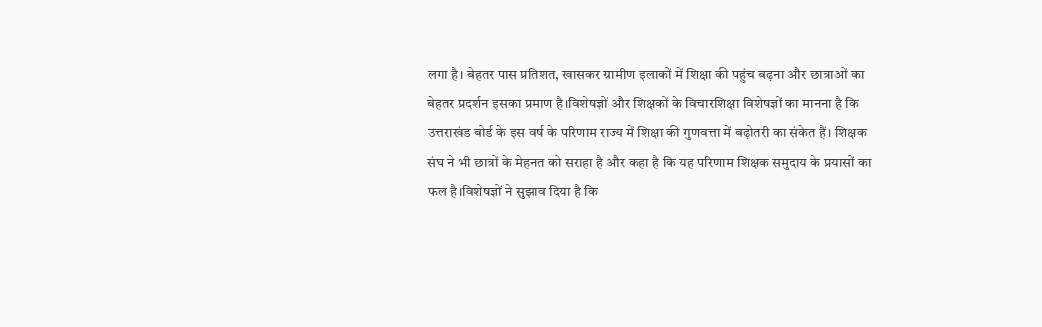लगा है। बेहतर पास प्रतिशत, खासकर ग्रामीण इलाकों में शिक्षा की पहुंच बढ़ना और छात्राओं का बेहतर प्रदर्शन इसका प्रमाण है।विशेषज्ञों और शिक्षकों के विचारशिक्षा विशेषज्ञों का मानना है कि उत्तराखंड बोर्ड के इस वर्ष के परिणाम राज्य में शिक्षा की गुणवत्ता में बढ़ोतरी का संकेत हैं। शिक्षक संघ ने भी छात्रों के मेहनत को सराहा है और कहा है कि यह परिणाम शिक्षक समुदाय के प्रयासों का फल है।विशेषज्ञों ने सुझाव दिया है कि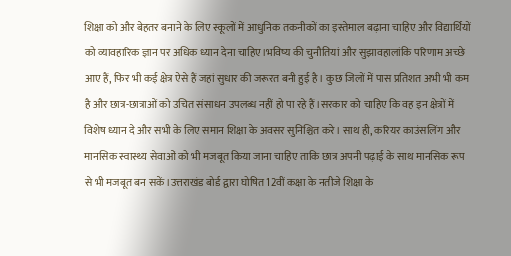शिक्षा को और बेहतर बनाने के लिए स्कूलों में आधुनिक तकनीकों का इस्तेमाल बढ़ाना चाहिए और विद्यार्थियों को व्यावहारिक ज्ञान पर अधिक ध्यान देना चाहिए।भविष्य की चुनौतियां और सुझावहालांकि परिणाम अच्छे आए हैं, फिर भी कई क्षेत्र ऐसे हैं जहां सुधार की जरूरत बनी हुई है। कुछ जिलों में पास प्रतिशत अभी भी कम है और छात्र-छात्राओं को उचित संसाधन उपलब्ध नहीं हो पा रहे हैं।सरकार को चाहिए कि वह इन क्षेत्रों में विशेष ध्यान दे और सभी के लिए समान शिक्षा के अवसर सुनिश्चित करे। साथ ही, करियर काउंसलिंग और मानसिक स्वास्थ्य सेवाओं को भी मजबूत किया जाना चाहिए ताकि छात्र अपनी पढ़ाई के साथ मानसिक रूप से भी मजबूत बन सकें।उत्तराखंड बोर्ड द्वारा घोषित 12वीं कक्षा के नतीजे शिक्षा के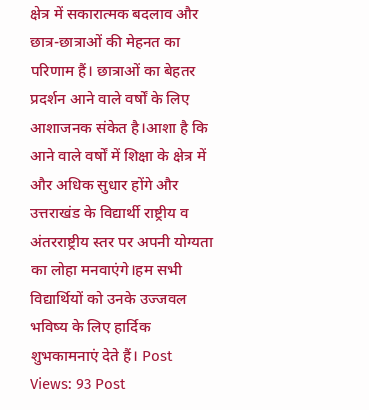क्षेत्र में सकारात्मक बदलाव और छात्र-छात्राओं की मेहनत का परिणाम हैं। छात्राओं का बेहतर प्रदर्शन आने वाले वर्षों के लिए आशाजनक संकेत है।आशा है कि आने वाले वर्षों में शिक्षा के क्षेत्र में और अधिक सुधार होंगे और उत्तराखंड के विद्यार्थी राष्ट्रीय व अंतरराष्ट्रीय स्तर पर अपनी योग्यता का लोहा मनवाएंगे।हम सभी विद्यार्थियों को उनके उज्जवल भविष्य के लिए हार्दिक शुभकामनाएं देते हैं। Post Views: 93 Post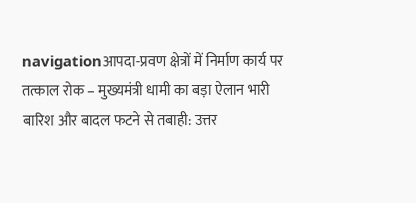navigationआपदा-प्रवण क्षेत्रों में निर्माण कार्य पर तत्काल रोक – मुख्यमंत्री धामी का बड़ा ऐलान भारी बारिश और बादल फटने से तबाही: उत्तर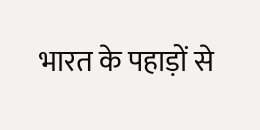भारत के पहाड़ों से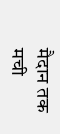मैदान तक मची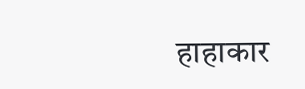हाहाकार